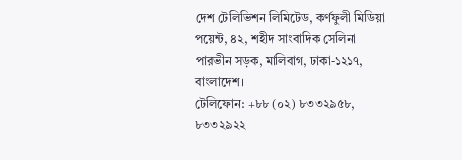দেশ টেলিভিশন লিমিটেড, কর্ণফুলী মিডিয়া পয়েন্ট, ৪২, শহীদ সাংবাদিক সেলিনা পারভীন সড়ক, মালিবাগ, ঢাকা-১২১৭, বাংলাদেশ।
টেলিফোন: +৮৮ (০২) ৮৩৩২৯৫৮, ৮৩৩২৯২২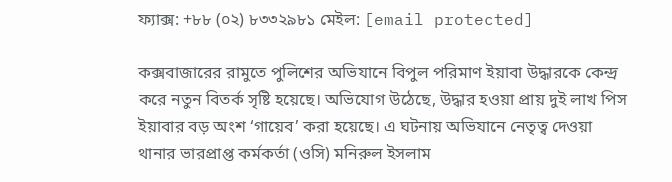ফ্যাক্স: +৮৮ (০২) ৮৩৩২৯৮১ মেইল: [email protected]

কক্সবাজারের রামুতে পুলিশের অভিযানে বিপুল পরিমাণ ইয়াবা উদ্ধারকে কেন্দ্র করে নতুন বিতর্ক সৃষ্টি হয়েছে। অভিযোগ উঠেছে, উদ্ধার হওয়া প্রায় দুই লাখ পিস ইয়াবার বড় অংশ ‘গায়েব’ করা হয়েছে। এ ঘটনায় অভিযানে নেতৃত্ব দেওয়া থানার ভারপ্রাপ্ত কর্মকর্তা (ওসি) মনিরুল ইসলাম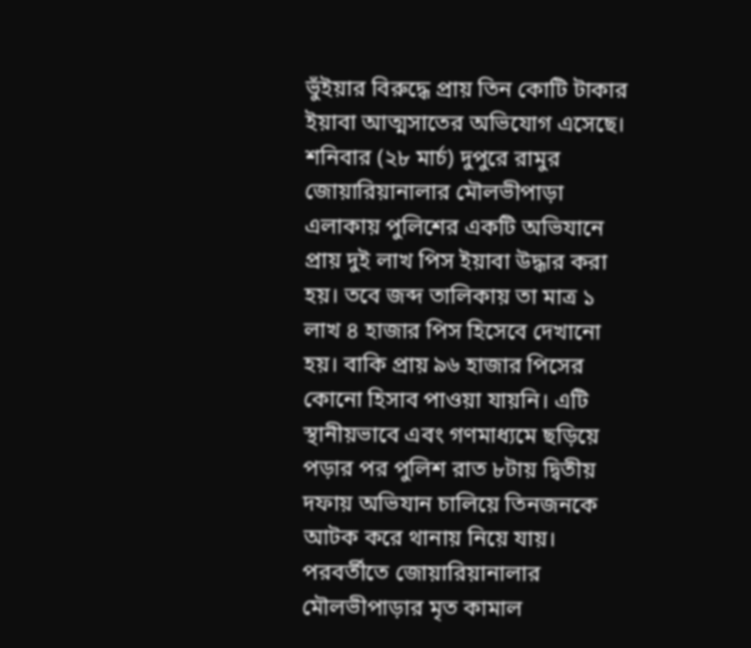ভুঁইয়ার বিরুদ্ধে প্রায় তিন কোটি টাকার ইয়াবা আত্মসাতের অভিযোগ এসেছে।
শনিবার (২৮ মার্চ) দুপুরে রামুর জোয়ারিয়ানালার মৌলভীপাড়া এলাকায় পুলিশের একটি অভিযানে প্রায় দুই লাখ পিস ইয়াবা উদ্ধার করা হয়। তবে জব্দ তালিকায় তা মাত্র ১ লাখ ৪ হাজার পিস হিসেবে দেখানো হয়। বাকি প্রায় ৯৬ হাজার পিসের কোনো হিসাব পাওয়া যায়নি। এটি স্থানীয়ভাবে এবং গণমাধ্যমে ছড়িয়ে পড়ার পর পুলিশ রাত ৮টায় দ্বিতীয় দফায় অভিযান চালিয়ে তিনজনকে আটক করে থানায় নিয়ে যায়।
পরবর্তীতে জোয়ারিয়ানালার মৌলভীপাড়ার মৃত কামাল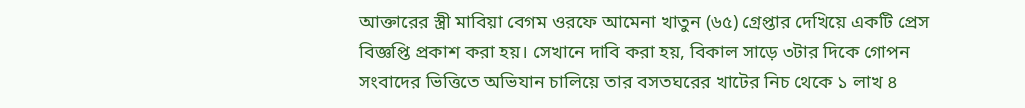আক্তারের স্ত্রী মাবিয়া বেগম ওরফে আমেনা খাতুন (৬৫) গ্রেপ্তার দেখিয়ে একটি প্রেস বিজ্ঞপ্তি প্রকাশ করা হয়। সেখানে দাবি করা হয়, বিকাল সাড়ে ৩টার দিকে গোপন সংবাদের ভিত্তিতে অভিযান চালিয়ে তার বসতঘরের খাটের নিচ থেকে ১ লাখ ৪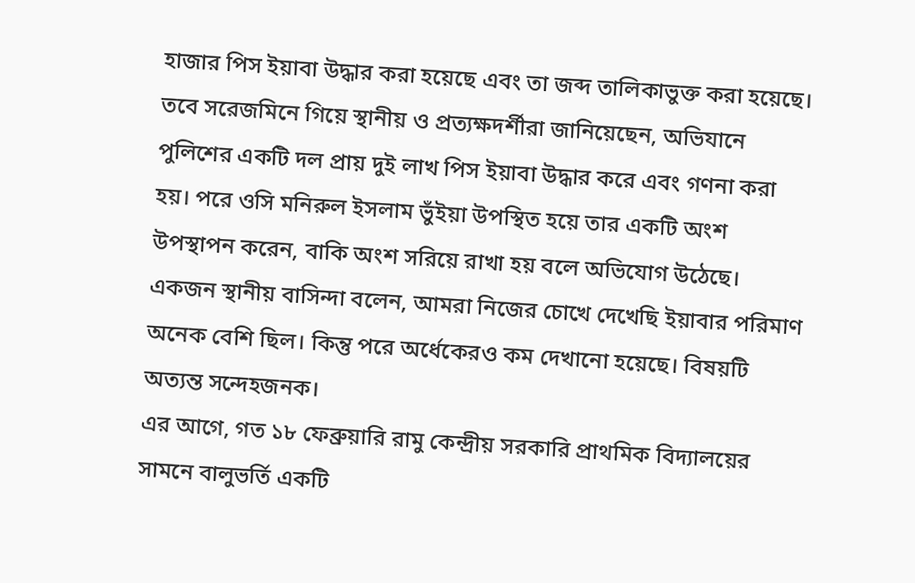হাজার পিস ইয়াবা উদ্ধার করা হয়েছে এবং তা জব্দ তালিকাভুক্ত করা হয়েছে।
তবে সরেজমিনে গিয়ে স্থানীয় ও প্রত্যক্ষদর্শীরা জানিয়েছেন, অভিযানে পুলিশের একটি দল প্রায় দুই লাখ পিস ইয়াবা উদ্ধার করে এবং গণনা করা হয়। পরে ওসি মনিরুল ইসলাম ভুঁইয়া উপস্থিত হয়ে তার একটি অংশ উপস্থাপন করেন, বাকি অংশ সরিয়ে রাখা হয় বলে অভিযোগ উঠেছে।
একজন স্থানীয় বাসিন্দা বলেন, আমরা নিজের চোখে দেখেছি ইয়াবার পরিমাণ অনেক বেশি ছিল। কিন্তু পরে অর্ধেকেরও কম দেখানো হয়েছে। বিষয়টি অত্যন্ত সন্দেহজনক।
এর আগে, গত ১৮ ফেব্রুয়ারি রামু কেন্দ্রীয় সরকারি প্রাথমিক বিদ্যালয়ের সামনে বালুভর্তি একটি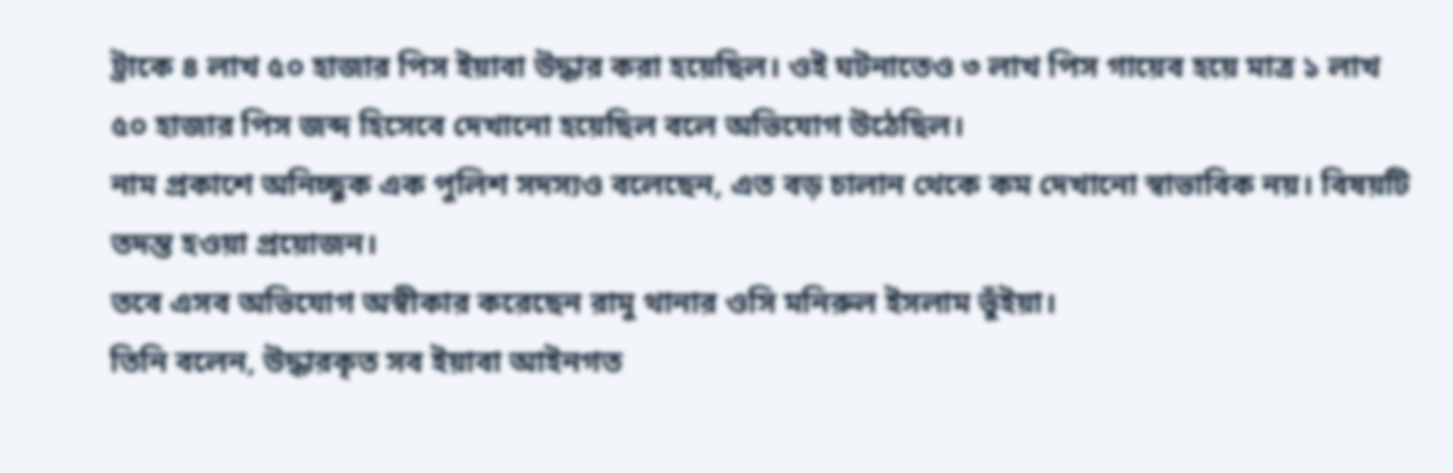ট্রাকে ৪ লাখ ৫০ হাজার পিস ইয়াবা উদ্ধার করা হয়েছিল। ওই ঘটনাতেও ৩ লাখ পিস গায়েব হয়ে মাত্র ১ লাখ ৫০ হাজার পিস জব্দ হিসেবে দেখানো হয়েছিল বলে অভিযোগ উঠেছিল।
নাম প্রকাশে অনিচ্ছুক এক পুলিশ সদস্যও বলেছেন, এত বড় চালান থেকে কম দেখানো স্বাভাবিক নয়। বিষয়টি তদন্ত হওয়া প্রয়োজন।
তবে এসব অভিযোগ অস্বীকার করেছেন রামু থানার ওসি মনিরুল ইসলাম ভুঁইয়া।
তিনি বলেন, উদ্ধারকৃত সব ইয়াবা আইনগত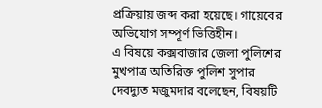প্রক্রিয়ায় জব্দ করা হয়েছে। গায়েবের অভিযোগ সম্পূর্ণ ভিত্তিহীন।
এ বিষয়ে কক্সবাজার জেলা পুলিশের মুখপাত্র অতিরিক্ত পুলিশ সুপার দেবদ্যুত মজুমদার বলেছেন, বিষয়টি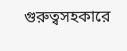গুরুত্বসহকারে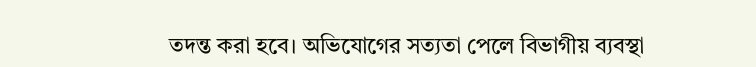তদন্ত করা হবে। অভিযোগের সত্যতা পেলে বিভাগীয় ব্যবস্থা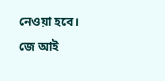নেওয়া হবে।
জে আই